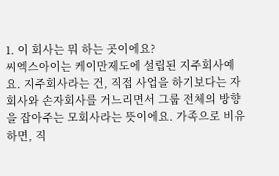1. 이 회사는 뭐 하는 곳이에요?
씨엑스아이는 케이만제도에 설립된 지주회사예요. 지주회사라는 건, 직접 사업을 하기보다는 자회사와 손자회사를 거느리면서 그룹 전체의 방향을 잡아주는 모회사라는 뜻이에요. 가족으로 비유하면, 직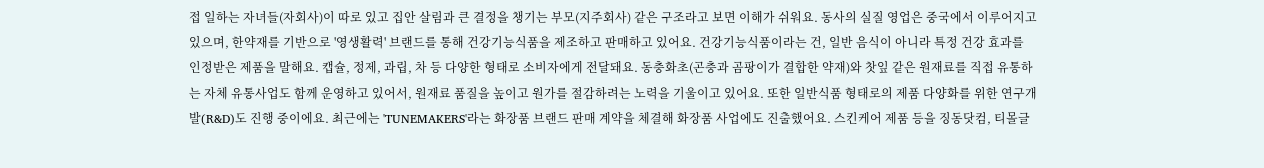접 일하는 자녀들(자회사)이 따로 있고 집안 살림과 큰 결정을 챙기는 부모(지주회사) 같은 구조라고 보면 이해가 쉬워요. 동사의 실질 영업은 중국에서 이루어지고 있으며, 한약재를 기반으로 '영생활력' 브랜드를 통해 건강기능식품을 제조하고 판매하고 있어요. 건강기능식품이라는 건, 일반 음식이 아니라 특정 건강 효과를 인정받은 제품을 말해요. 캡슐, 정제, 과립, 차 등 다양한 형태로 소비자에게 전달돼요. 동충화초(곤충과 곰팡이가 결합한 약재)와 찻잎 같은 원재료를 직접 유통하는 자체 유통사업도 함께 운영하고 있어서, 원재료 품질을 높이고 원가를 절감하려는 노력을 기울이고 있어요. 또한 일반식품 형태로의 제품 다양화를 위한 연구개발(R&D)도 진행 중이에요. 최근에는 'TUNEMAKERS'라는 화장품 브랜드 판매 계약을 체결해 화장품 사업에도 진출했어요. 스킨케어 제품 등을 징동닷컴, 티몰글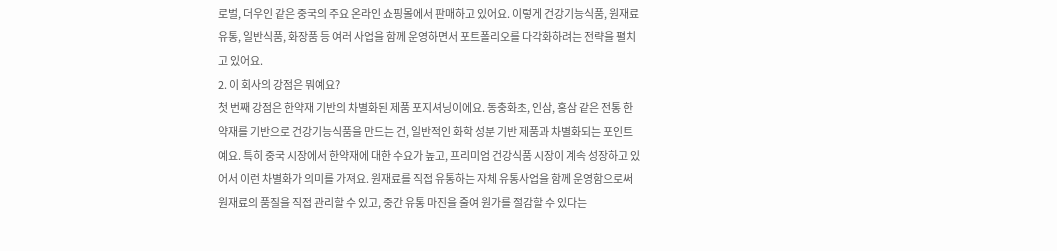로벌, 더우인 같은 중국의 주요 온라인 쇼핑몰에서 판매하고 있어요. 이렇게 건강기능식품, 원재료 유통, 일반식품, 화장품 등 여러 사업을 함께 운영하면서 포트폴리오를 다각화하려는 전략을 펼치고 있어요.
2. 이 회사의 강점은 뭐예요?
첫 번째 강점은 한약재 기반의 차별화된 제품 포지셔닝이에요. 동충화초, 인삼, 홍삼 같은 전통 한약재를 기반으로 건강기능식품을 만드는 건, 일반적인 화학 성분 기반 제품과 차별화되는 포인트예요. 특히 중국 시장에서 한약재에 대한 수요가 높고, 프리미엄 건강식품 시장이 계속 성장하고 있어서 이런 차별화가 의미를 가져요. 원재료를 직접 유통하는 자체 유통사업을 함께 운영함으로써 원재료의 품질을 직접 관리할 수 있고, 중간 유통 마진을 줄여 원가를 절감할 수 있다는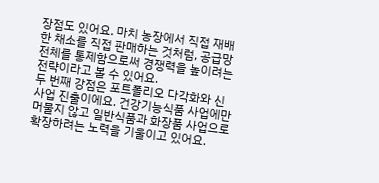장점도 있어요. 마치 농장에서 직접 재배한 채소를 직접 판매하는 것처럼, 공급망 전체를 통제함으로써 경쟁력을 높이려는 전략이라고 볼 수 있어요.
두 번째 강점은 포트폴리오 다각화와 신사업 진출이에요. 건강기능식품 사업에만 머물지 않고 일반식품과 화장품 사업으로 확장하려는 노력을 기울이고 있어요.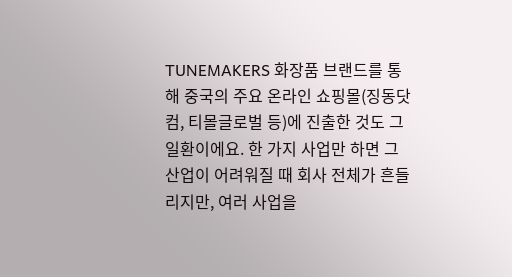TUNEMAKERS 화장품 브랜드를 통해 중국의 주요 온라인 쇼핑몰(징동닷컴, 티몰글로벌 등)에 진출한 것도 그 일환이에요. 한 가지 사업만 하면 그 산업이 어려워질 때 회사 전체가 흔들리지만, 여러 사업을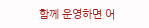함께 운영하면 어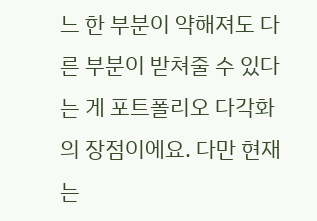느 한 부분이 약해져도 다른 부분이 받쳐줄 수 있다는 게 포트폴리오 다각화의 장점이에요. 다만 현재는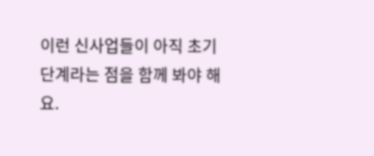이런 신사업들이 아직 초기 단계라는 점을 함께 봐야 해요.